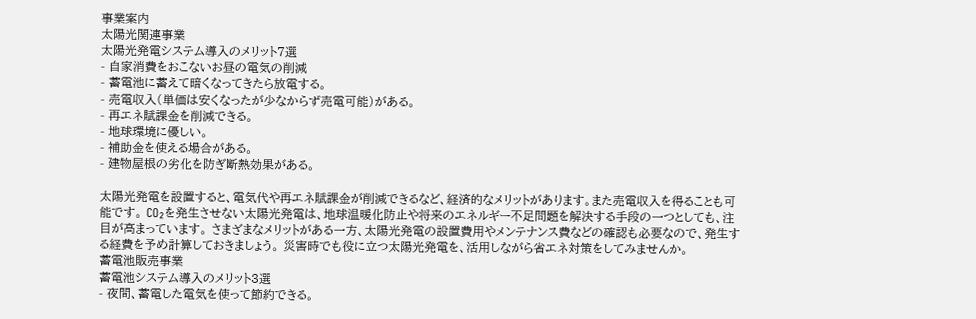事業案内
太陽光関連事業
太陽光発電システム導入のメリット7選
- 自家消費をおこないお昼の電気の削減
- 蓄電池に蓄えて暗くなってきたら放電する。
- 売電収入(単価は安くなったが少なからず売電可能)がある。
- 再エネ賦課金を削減できる。
- 地球環境に優しい。
- 補助金を使える場合がある。
- 建物屋根の劣化を防ぎ断熱効果がある。

太陽光発電を設置すると、電気代や再エネ賦課金が削減できるなど、経済的なメリットがあります。また売電収入を得ることも可能です。 CO₂を発生させない太陽光発電は、地球温暖化防止や将来のエネルギー不足問題を解決する手段の一つとしても、注目が高まっています。 さまざまなメリットがある一方、太陽光発電の設置費用やメンテナンス費などの確認も必要なので、発生する経費を予め計算しておきましょう。 災害時でも役に立つ太陽光発電を、活用しながら省エネ対策をしてみませんか。
蓄電池販売事業
蓄電池システム導入のメリット3選
- 夜間、蓄電した電気を使って節約できる。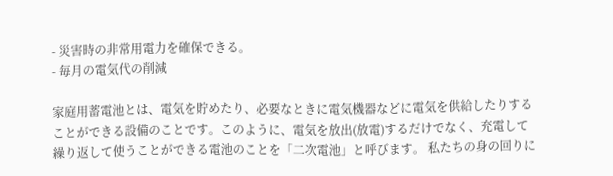- 災害時の非常用電力を確保できる。
- 毎月の電気代の削減

家庭用蓄電池とは、電気を貯めたり、必要なときに電気機器などに電気を供給したりすることができる設備のことです。このように、電気を放出(放電)するだけでなく、充電して繰り返して使うことができる電池のことを「二次電池」と呼びます。 私たちの身の回りに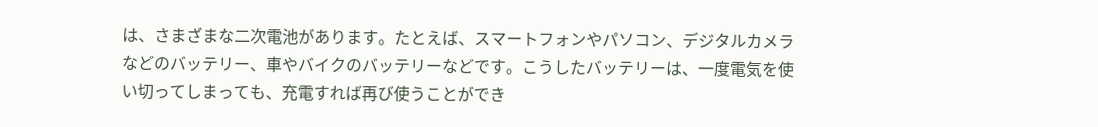は、さまざまな二次電池があります。たとえば、スマートフォンやパソコン、デジタルカメラなどのバッテリー、車やバイクのバッテリーなどです。こうしたバッテリーは、一度電気を使い切ってしまっても、充電すれば再び使うことができ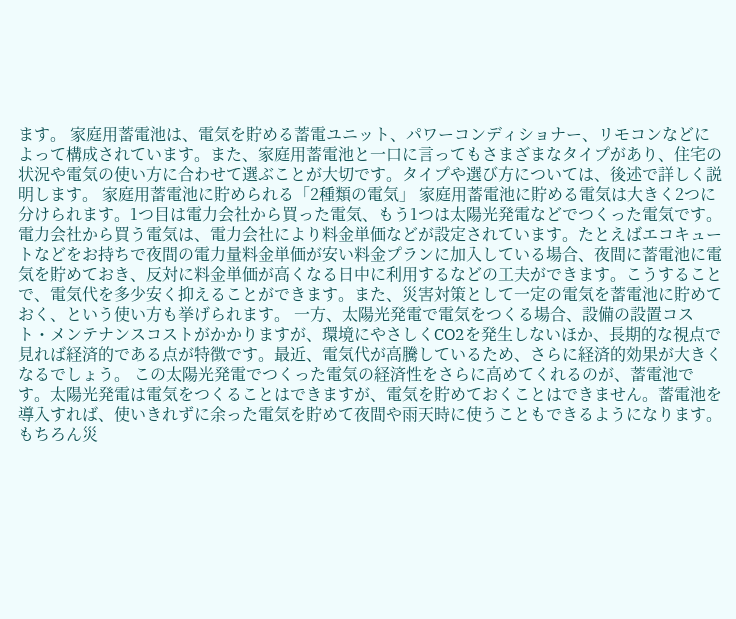ます。 家庭用蓄電池は、電気を貯める蓄電ユニット、パワーコンディショナー、リモコンなどによって構成されています。また、家庭用蓄電池と一口に言ってもさまざまなタイプがあり、住宅の状況や電気の使い方に合わせて選ぶことが大切です。タイプや選び方については、後述で詳しく説明します。 家庭用蓄電池に貯められる「2種類の電気」 家庭用蓄電池に貯める電気は大きく2つに分けられます。1つ目は電力会社から買った電気、もう1つは太陽光発電などでつくった電気です。 電力会社から買う電気は、電力会社により料金単価などが設定されています。たとえばエコキュートなどをお持ちで夜間の電力量料金単価が安い料金プランに加入している場合、夜間に蓄電池に電気を貯めておき、反対に料金単価が高くなる日中に利用するなどの工夫ができます。こうすることで、電気代を多少安く抑えることができます。また、災害対策として一定の電気を蓄電池に貯めておく、という使い方も挙げられます。 一方、太陽光発電で電気をつくる場合、設備の設置コスト・メンテナンスコストがかかりますが、環境にやさしくCO2を発生しないほか、長期的な視点で見れば経済的である点が特徴です。最近、電気代が高騰しているため、さらに経済的効果が大きくなるでしょう。 この太陽光発電でつくった電気の経済性をさらに高めてくれるのが、蓄電池です。太陽光発電は電気をつくることはできますが、電気を貯めておくことはできません。蓄電池を導入すれば、使いきれずに余った電気を貯めて夜間や雨天時に使うこともできるようになります。 もちろん災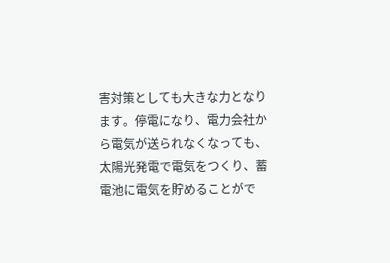害対策としても大きな力となります。停電になり、電力会社から電気が送られなくなっても、太陽光発電で電気をつくり、蓄電池に電気を貯めることがで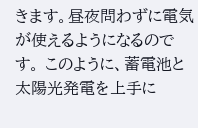きます。昼夜問わずに電気が使えるようになるのです。 このように、蓄電池と太陽光発電を上手に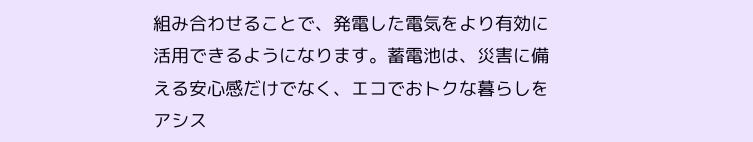組み合わせることで、発電した電気をより有効に活用できるようになります。蓄電池は、災害に備える安心感だけでなく、エコでおトクな暮らしをアシス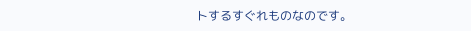トするすぐれものなのです。